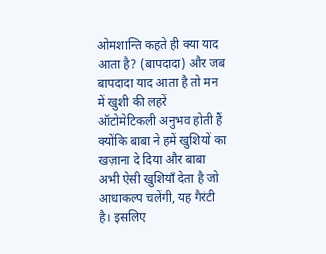ओमशान्ति कहते ही क्या याद आता है? (बापदादा) और जब बापदादा याद आता है तो मन में खुशी की लहरें ऑटोमेटिकली अनुभव होती हैं क्योंकि बाबा ने हमें खुशियों का खज़ाना दे दिया और बाबा अभी ऐसी खुशियाँ देता है जो आधाकल्प चलेंगी, यह गैरंटी है। इसलिए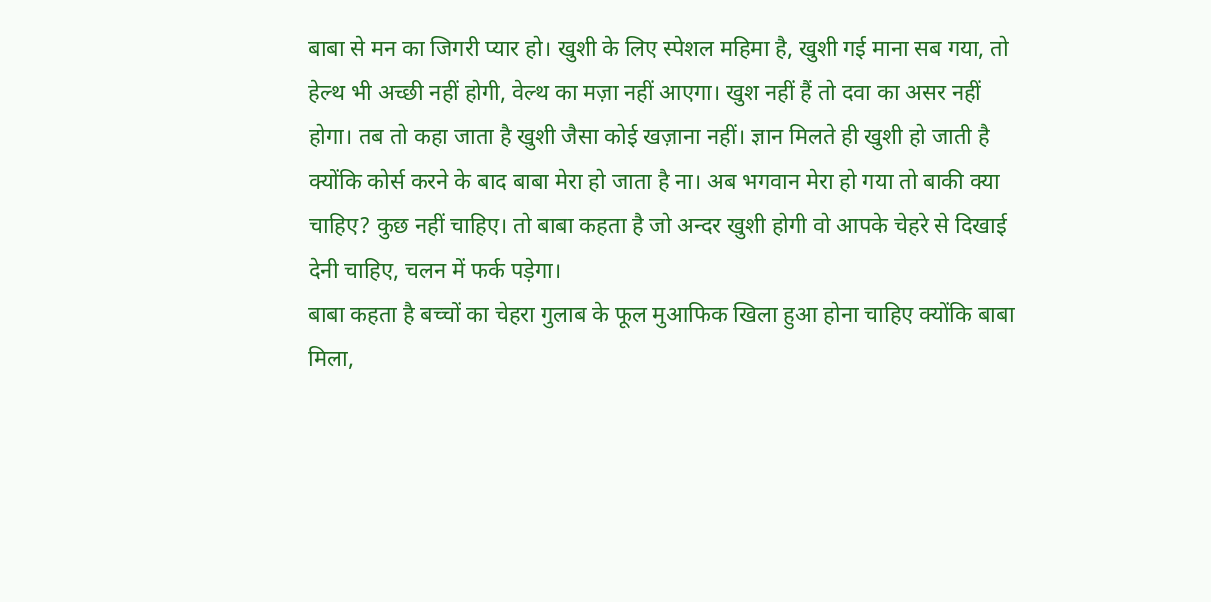बाबा से मन का जिगरी प्यार हो। खुशी के लिए स्पेशल महिमा है, खुशी गई माना सब गया, तो हेल्थ भी अच्छी नहीं होगी, वेल्थ का मज़ा नहीं आएगा। खुश नहीं हैं तो दवा का असर नहीं होगा। तब तो कहा जाता है खुशी जैसा कोई खज़ाना नहीं। ज्ञान मिलते ही खुशी हो जाती है क्योंकि कोर्स करने के बाद बाबा मेरा हो जाता है ना। अब भगवान मेरा हो गया तो बाकी क्या चाहिए? कुछ नहीं चाहिए। तो बाबा कहता है जो अन्दर खुशी होगी वो आपके चेहरे से दिखाई देनी चाहिए, चलन में फर्क पड़ेगा।
बाबा कहता है बच्चों का चेहरा गुलाब के फूल मुआफिक खिला हुआ होना चाहिए क्योंकि बाबा मिला,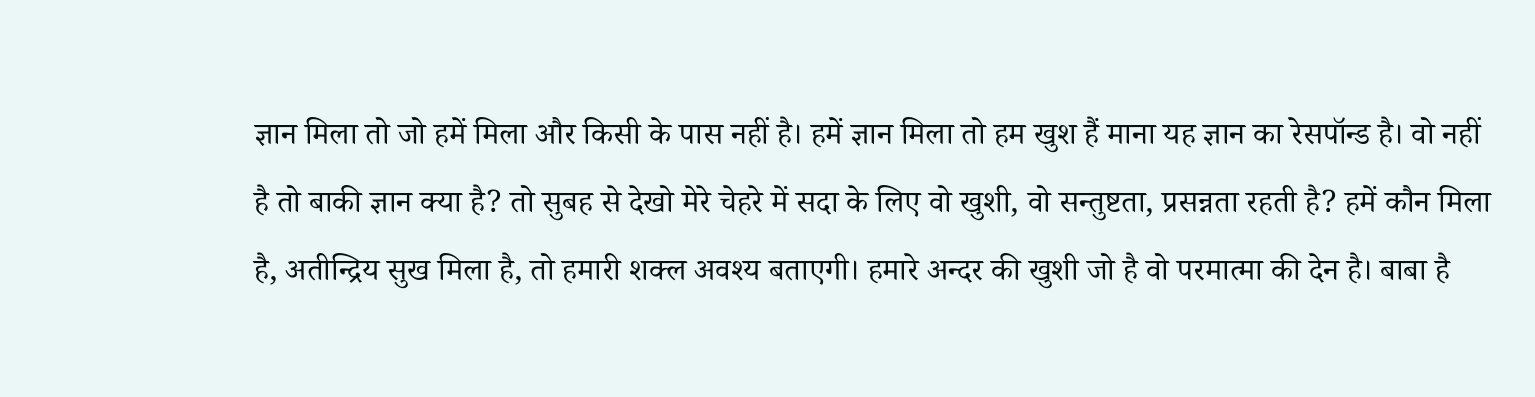ज्ञान मिला तो जो हमें मिला और किसी के पास नहीं है। हमें ज्ञान मिला तो हम खुश हैं माना यह ज्ञान का रेसपॉन्ड है। वो नहीं है तो बाकी ज्ञान क्या है? तो सुबह से देखो मेरे चेहरे में सदा के लिए वो खुशी, वो सन्तुष्टता, प्रसन्नता रहती है? हमें कौन मिला है, अतीन्द्रिय सुख मिला है, तो हमारी शक्ल अवश्य बताएगी। हमारे अन्दर की खुशी जो है वो परमात्मा की देन है। बाबा है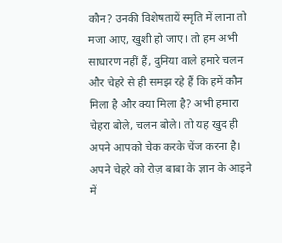कौन? उनकी विशेषतायें स्मृति में लाना तो मजा आए, खुशी हो जाए। तो हम अभी साधारण नहीं हैं, दुनिया वाले हमारे चलन और चेहरे से ही समझ रहे हैं कि हमें कौन मिला है और क्या मिला है? अभी हमारा चेहरा बोले, चलन बोले। तो यह खुद ही अपने आपको चेक करके चेंज करना है। अपने चेहरे को रोज़ बाबा के ज्ञान के आइने में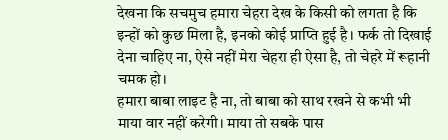देखना कि सचमुच हमारा चेहरा देख के किसी को लगता है कि इन्हों को कुछ मिला है, इनको कोई प्राप्ति हुई है। फर्क तो दिखाई देना चाहिए ना, ऐसे नहीं मेरा चेहरा ही ऐसा है, तो चेहरे में रूहानी चमक हो।
हमारा बाबा लाइट है ना, तो बाबा को साथ रखने से कभी भी माया वार नहीं करेगी। माया तो सबके पास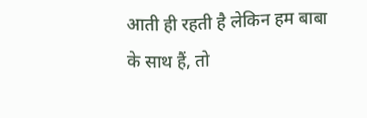आती ही रहती है लेकिन हम बाबा के साथ हैं, तो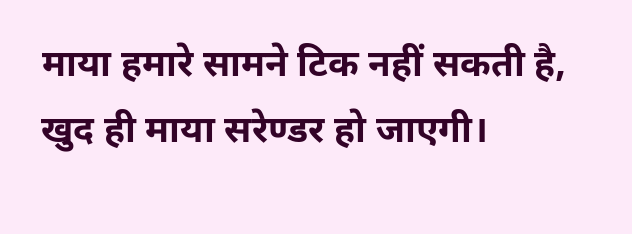माया हमारे सामने टिक नहीं सकती है, खुद ही माया सरेण्डर हो जाएगी।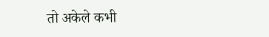तो अकेले कभी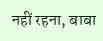नहीं रहना, बाबा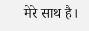मेरे साथ है।